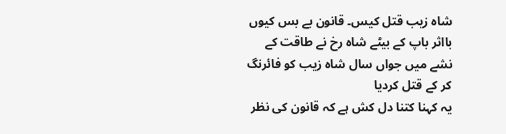شاہ زیب قتل کیس۔ قانون بے بس کیوں
بااثر باپ کے بیٹے شاہ رخ نے طاقت کے نشے میں جواں سال شاہ زیب کو فائرنگ کر کے قتل کردیا
یہ کہنا کتنا دل کش ہے کہ قانون کی نظر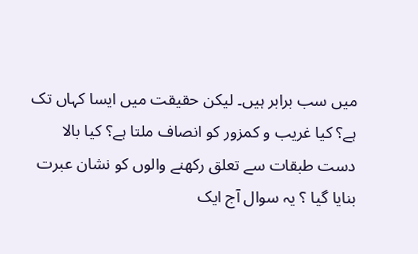میں سب برابر ہیں۔ لیکن حقیقت میں ایسا کہاں تک ہے؟ کیا غریب و کمزور کو انصاف ملتا ہے؟ کیا بالا دست طبقات سے تعلق رکھنے والوں کو نشان عبرت بنایا گیا ؟ یہ سوال آج ایک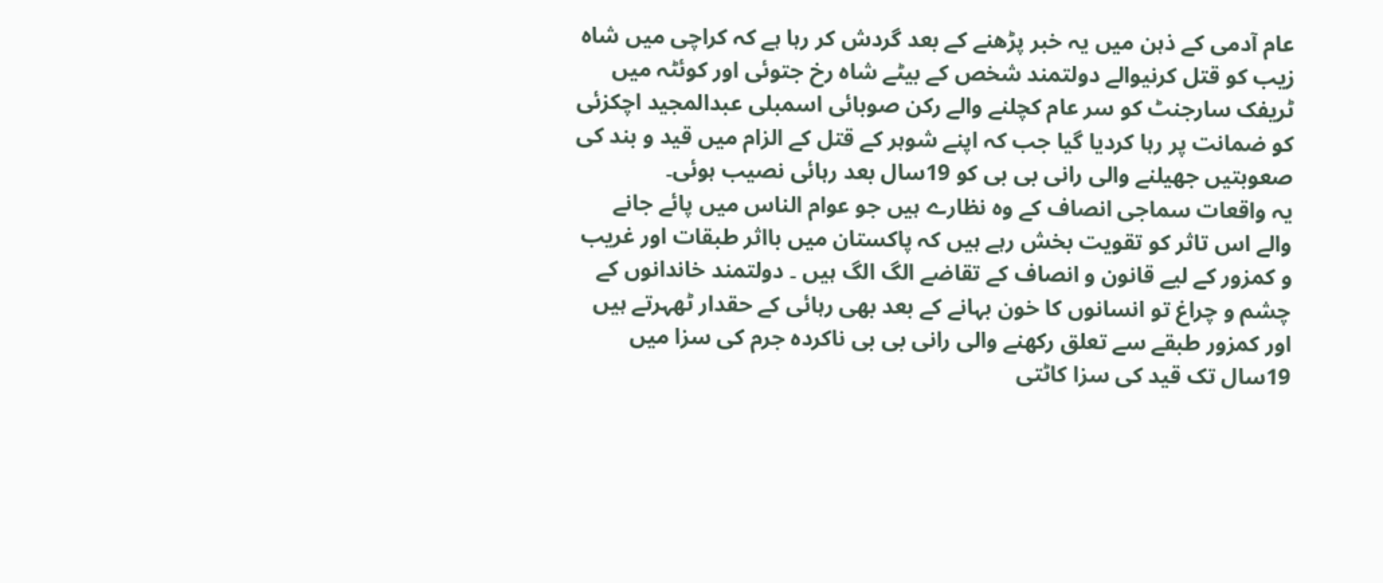عام آدمی کے ذہن میں یہ خبر پڑھنے کے بعد گردش کر رہا ہے کہ کراچی میں شاہ زیب کو قتل کرنیوالے دولتمند شخص کے بیٹے شاہ رخ جتوئی اور کوئٹہ میں ٹریفک سارجنٹ کو سر عام کچلنے والے رکن صوبائی اسمبلی عبدالمجید اچکزئی کو ضمانت پر رہا کردیا گیا جب کہ اپنے شوہر کے قتل کے الزام میں قید و بند کی صعوبتیں جھیلنے والی رانی بی بی کو 19سال بعد رہائی نصیب ہوئی۔
یہ واقعات سماجی انصاف کے وہ نظارے ہیں جو عوام الناس میں پائے جانے والے اس تاثر کو تقویت بخش رہے ہیں کہ پاکستان میں بااثر طبقات اور غریب و کمزور کے لیے قانون و انصاف کے تقاضے الگ الگ ہیں ۔ دولتمند خاندانوں کے چشم و چراغ تو انسانوں کا خون بہانے کے بعد بھی رہائی کے حقدار ٹھہرتے ہیں اور کمزور طبقے سے تعلق رکھنے والی رانی بی بی ناکردہ جرم کی سزا میں 19سال تک قید کی سزا کاٹتی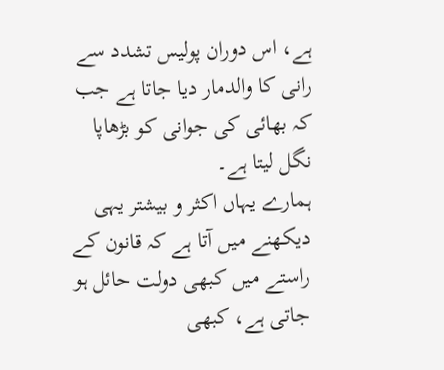ہے، اس دوران پولیس تشدد سے رانی کا والدمار دیا جاتا ہے جب کہ بھائی کی جوانی کو بڑھاپا نگل لیتا ہے۔
ہمارے یہاں اکثر و بیشتر یہی دیکھنے میں آتا ہے کہ قانون کے راستے میں کبھی دولت حائل ہو جاتی ہے، کبھی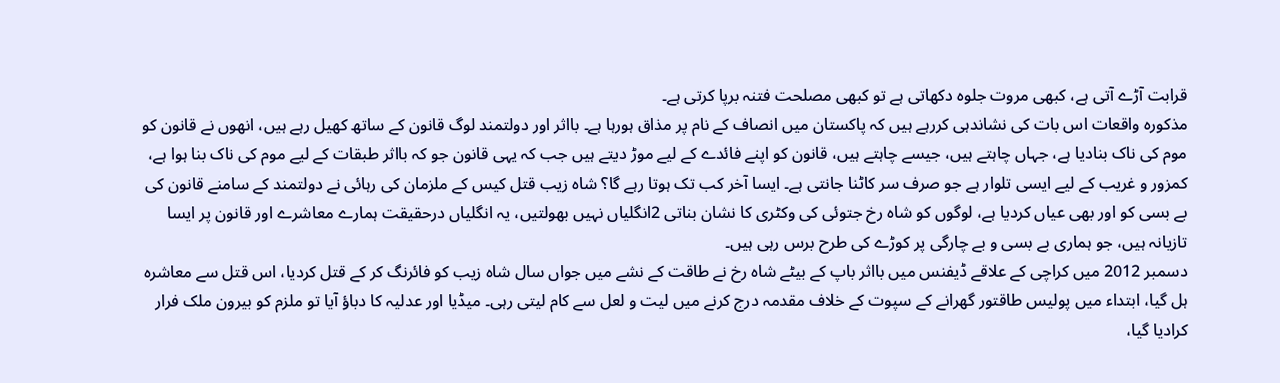قرابت آڑے آتی ہے، کبھی مروت جلوہ دکھاتی ہے تو کبھی مصلحت فتنہ برپا کرتی ہے۔
مذکورہ واقعات اس بات کی نشاندہی کررہے ہیں کہ پاکستان میں انصاف کے نام پر مذاق ہورہا ہے۔ بااثر اور دولتمند لوگ قانون کے ساتھ کھیل رہے ہیں، انھوں نے قانون کو موم کی ناک بنادیا ہے، جہاں چاہتے ہیں، جیسے چاہتے ہیں، قانون کو اپنے فائدے کے لیے موڑ دیتے ہیں جب کہ یہی قانون جو کہ بااثر طبقات کے لیے موم کی ناک بنا ہوا ہے، کمزور و غریب کے لیے ایسی تلوار ہے جو صرف سر کاٹنا جانتی ہے۔ ایسا آخر کب تک ہوتا رہے گا؟ شاہ زیب قتل کیس کے ملزمان کی رہائی نے دولتمند کے سامنے قانون کی بے بسی کو اور بھی عیاں کردیا ہے، لوگوں کو شاہ رخ جتوئی کی وکٹری کا نشان بناتی 2انگلیاں نہیں بھولتیں، یہ انگلیاں درحقیقت ہمارے معاشرے اور قانون پر ایسا تازیانہ ہیں، جو ہماری بے بسی و بے چارگی پر کوڑے کی طرح برس رہی ہیں۔
دسمبر 2012 میں کراچی کے علاقے ڈیفنس میں بااثر باپ کے بیٹے شاہ رخ نے طاقت کے نشے میں جواں سال شاہ زیب کو فائرنگ کر کے قتل کردیا، اس قتل سے معاشرہ ہل گیا، ابتداء میں پولیس طاقتور گھرانے کے سپوت کے خلاف مقدمہ درج کرنے میں لیت و لعل سے کام لیتی رہی۔ میڈیا اور عدلیہ کا دباؤ آیا تو ملزم کو بیرون ملک فرار کرادیا گیا،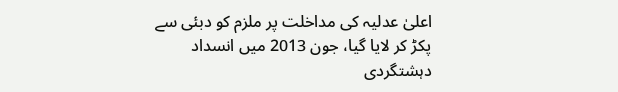اعلیٰ عدلیہ کی مداخلت پر ملزم کو دبئی سے پکڑ کر لایا گیا، جون 2013 میں انسداد دہشتگردی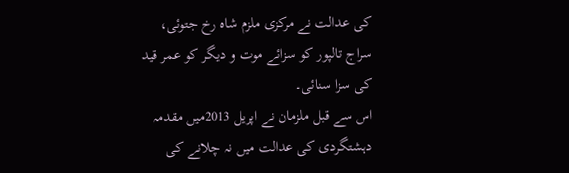کی عدالت نے مرکزی ملزم شاہ رخ جتوئی، سراج تالپور کو سزائے موت و دیگر کو عمر قید کی سزا سنائی۔
اس سے قبل ملزمان نے اپریل 2013میں مقدمہ دہشتگردی کی عدالت میں نہ چلانے کی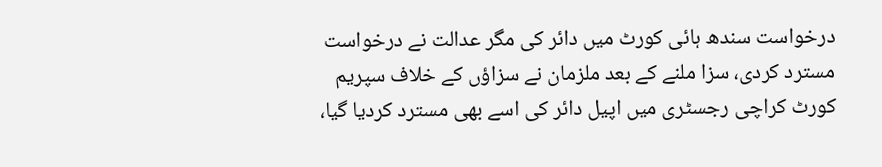درخواست سندھ ہائی کورٹ میں دائر کی مگر عدالت نے درخواست مسترد کردی، سزا ملنے کے بعد ملزمان نے سزاؤں کے خلاف سپریم کورٹ کراچی رجسٹری میں اپیل دائر کی اسے بھی مسترد کردیا گیا،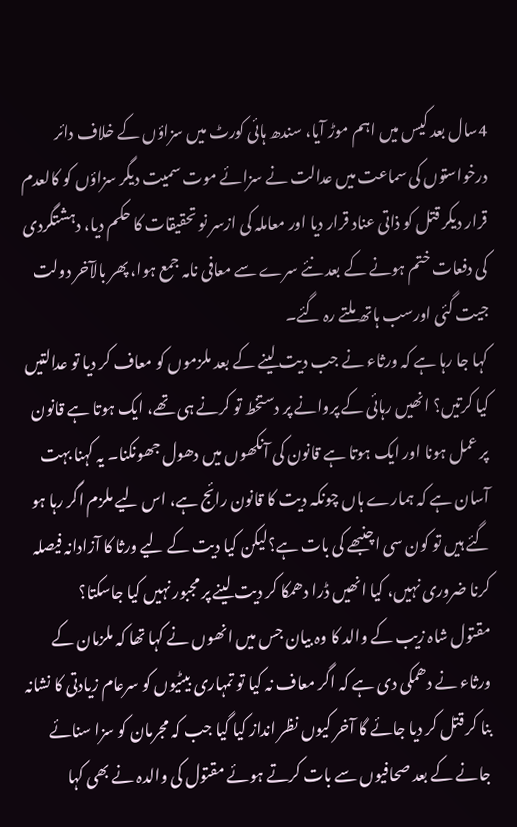4سال بعد کیس میں اہم موڑ آیا، سندھ ہائی کورٹ میں سزاؤں کے خلاف دائر درخواستوں کی سماعت میں عدالت نے سزائے موت سمیت دیگر سزاؤں کو کالعدم قرار دیکر قتل کو ذاتی عناد قرار دیا اور معاملہ کی ازسر نو تحقیقات کا حکم دیا، دہشتگردی کی دفعات ختم ہونے کے بعد نئے سرے سے معافی نامہ جمع ہوا، پھر بالآخر دولت جیت گئی اورسب ہاتھ ملتے رہ گئے۔
کہا جا رہا ہے کہ ورثاء نے جب دیت لینے کے بعد ملزموں کو معاف کر دیا تو عدالتیں کیا کرتیں؟ انھیں رہائی کے پروانے پر دستخط تو کرنے ہی تھے، ایک ہوتا ہے قانون پر عمل ہونا اور ایک ہوتا ہے قانون کی آنکھوں میں دھول جھونکنا۔ یہ کہنا بہت آسان ہے کہ ہمارے ہاں چونکہ دیت کا قانون رائج ہے، اس لیے ملزم اگر رہا ہو گئے ہیں تو کون سی اچنبھے کی بات ہے؟لیکن کیا دیت کے لیے ورثا کا آزادانہ فیصلہ کرنا ضروری نہیں، کیا انھیں ڈرا دھمکا کر دیت لینے پر مجبور نہیں کیا جاسکتا؟
مقتول شاہ زیب کے والد کا وہ بیان جس میں انھوں نے کہا تھا کہ ملزمان کے ورثاء نے دھمکی دی ہے کہ اگر معاف نہ کیا تو تمہاری بیٹیوں کو سرعام زیادتی کا نشانہ بنا کر قتل کر دیا جائے گا آخر کیوں نظر انداز کیا گیا جب کہ مجرمان کو سزا سنائے جانے کے بعد صحافیوں سے بات کرتے ہوئے مقتول کی والدہ نے بھی کہا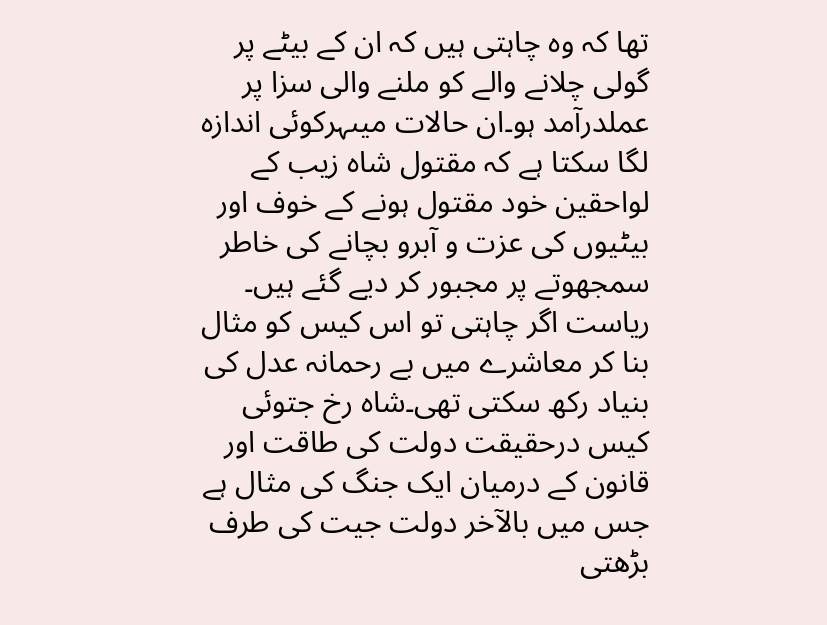تھا کہ وہ چاہتی ہیں کہ ان کے بیٹے پر گولی چلانے والے کو ملنے والی سزا پر عملدرآمد ہو۔ان حالات میںہرکوئی اندازہ لگا سکتا ہے کہ مقتول شاہ زیب کے لواحقین خود مقتول ہونے کے خوف اور بیٹیوں کی عزت و آبرو بچانے کی خاطر سمجھوتے پر مجبور کر دیے گئے ہیں۔ ریاست اگر چاہتی تو اس کیس کو مثال بنا کر معاشرے میں بے رحمانہ عدل کی بنیاد رکھ سکتی تھی۔شاہ رخ جتوئی کیس درحقیقت دولت کی طاقت اور قانون کے درمیان ایک جنگ کی مثال ہے جس میں بالآخر دولت جیت کی طرف بڑھتی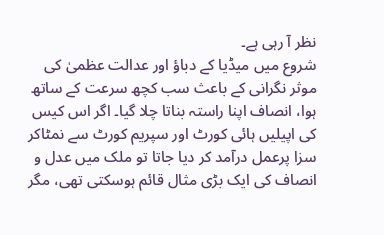نظر آ رہی ہے۔
شروع میں میڈیا کے دباؤ اور عدالت عظمیٰ کی موثر نگرانی کے باعث سب کچھ سرعت کے ساتھ ہوا، انصاف اپنا راستہ بناتا چلا گیا۔ اگر اس کیس کی اپیلیں ہائی کورٹ اور سپریم کورٹ سے نمٹاکر سزا پرعمل درآمد کر دیا جاتا تو ملک میں عدل و انصاف کی ایک بڑی مثال قائم ہوسکتی تھی، مگر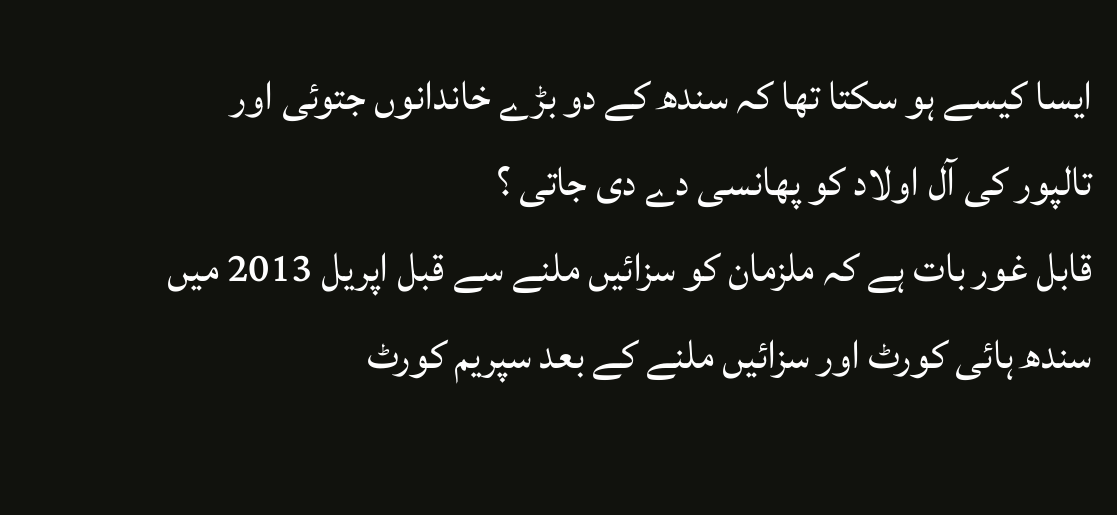ایسا کیسے ہو سکتا تھا کہ سندھ کے دو بڑے خاندانوں جتوئی اور تالپور کی آل اولاد کو پھانسی دے دی جاتی ؟
قابل غور بات ہے کہ ملزمان کو سزائیں ملنے سے قبل اپریل 2013 میں سندھ ہائی کورٹ اور سزائیں ملنے کے بعد سپریم کورٹ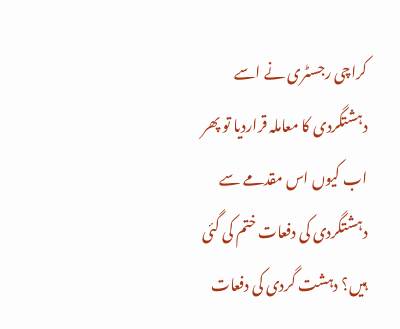کراچی رجسٹری نے اسے دہشتگردی کا معاملہ قراردیا تو پھر اب کیوں اس مقدمے سے دہشتگردی کی دفعات ختم کی گئی ہیں؟ دہشت گردی کی دفعات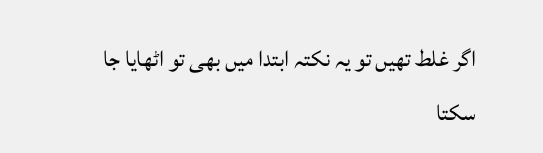اگر غلط تھیں تو یہ نکتہ ابتدا میں بھی تو اٹھایا جا سکتا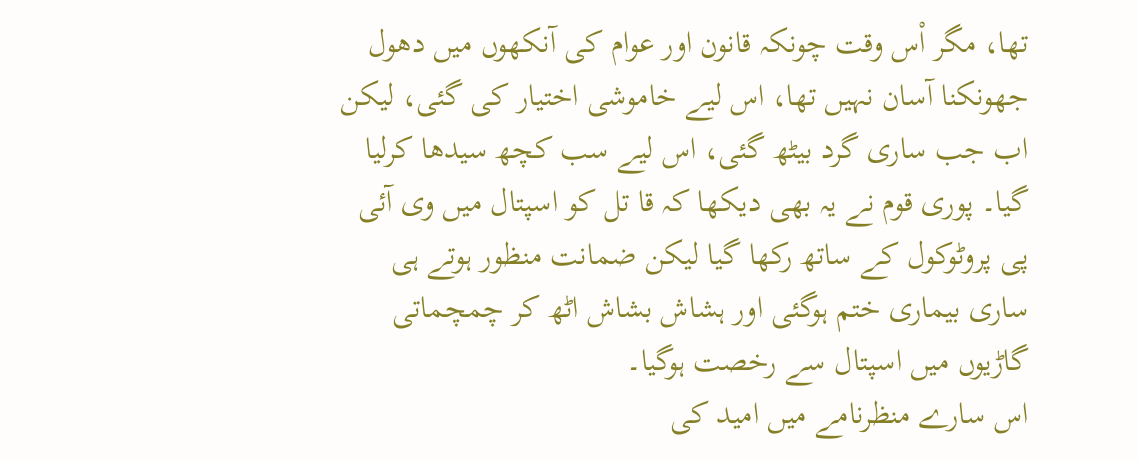تھا، مگر اْس وقت چونکہ قانون اور عوام کی آنکھوں میں دھول جھونکنا آسان نہیں تھا، اس لیے خاموشی اختیار کی گئی، لیکن اب جب ساری گرد بیٹھ گئی، اس لیے سب کچھ سیدھا کرلیا گیا۔ پوری قوم نے یہ بھی دیکھا کہ قا تل کو اسپتال میں وی آئی پی پروٹوکول کے ساتھ رکھا گیا لیکن ضمانت منظور ہوتے ہی ساری بیماری ختم ہوگئی اور ہشاش بشاش اٹھ کر چمچماتی گاڑیوں میں اسپتال سے رخصت ہوگیا۔
اس سارے منظرنامے میں امید کی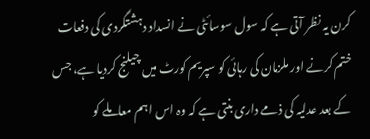کرن یہ نظر آتی ہے کہ سول سوسائٹی نے انسداد دہشتگردی کی دفعات ختم کرنے اور ملزمان کی رہائی کو سپریم کورٹ میں چیلنج کردیا ہے، جس کے بعد عدلیہ کی ذمے داری بنتی ہے کہ وہ اس اہم معاملے کو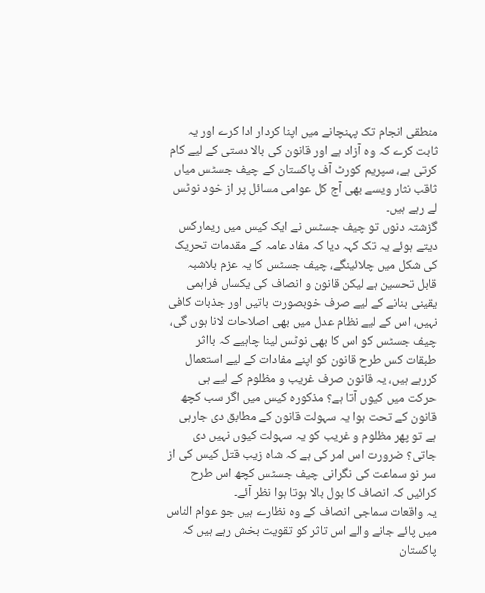منطقی انجام تک پہنچانے میں اپنا کردار ادا کرے اور یہ ثابت کرے کہ وہ آزاد ہے اور قانون کی بالا دستی کے لیے کام کرتی ہے، سپریم کورٹ آف پاکستان کے چیف جسٹس میاں ثاقب نثار ویسے بھی آج کل عوامی مسائل پر از خود نوٹس لے رہے ہیں۔
گزشتہ دنوں تو چیف جسٹس نے ایک کیس میں ریمارکس دیتے ہوئے یہ تک کہہ دیا کہ مفاد عامہ کے مقدمات تحریک کی شکل میں چلائینگے، چیف جسٹس کا یہ عزم بلاشبہ قابل تحسین ہے لیکن قانون و انصاف کی یکساں فراہمی یقینی بنانے کے لیے صرف خوبصورت باتیں اور جذبات کافی نہیں، اس کے لیے نظام عدل میں بھی اصلاحات لانا ہوں گی، چیف جسٹس کو اس کا بھی نوٹس لینا چاہیے کہ بااثر طبقات کس طرح قانون کو اپنے مفادات کے لیے استعمال کررہے ہیں، یہ قانون صرف غریب و مظلوم کے لیے ہی حرکت میں کیوں آتا ہے؟ مذکورہ کیس میں اگر سب کچھ قانون کے تحت ہوا یہ سہولت قانون کے مطابق دی جارہی ہے تو پھر مظلوم و غریب کو یہ سہولت کیوں نہیں دی جاتی؟ ضرورت اس امر کی ہے کہ شاہ زیب قتل کیس کی از سر نو سماعت کی نگرانی چیف جسٹس کچھ اس طرح کرائیں کہ انصاف کا بول بالا ہوتا ہوا نظر آئے۔
یہ واقعات سماجی انصاف کے وہ نظارے ہیں جو عوام الناس میں پائے جانے والے اس تاثر کو تقویت بخش رہے ہیں کہ پاکستان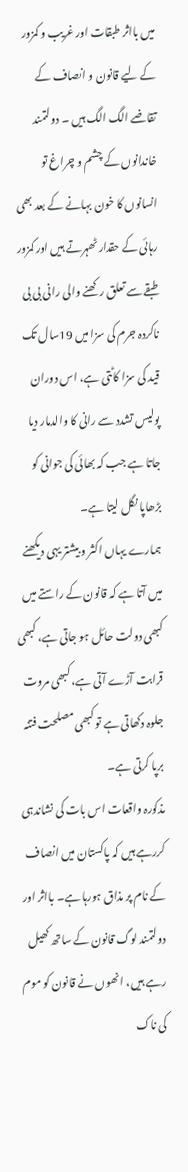میں بااثر طبقات اور غریب و کمزور کے لیے قانون و انصاف کے تقاضے الگ الگ ہیں ۔ دولتمند خاندانوں کے چشم و چراغ تو انسانوں کا خون بہانے کے بعد بھی رہائی کے حقدار ٹھہرتے ہیں اور کمزور طبقے سے تعلق رکھنے والی رانی بی بی ناکردہ جرم کی سزا میں 19سال تک قید کی سزا کاٹتی ہے، اس دوران پولیس تشدد سے رانی کا والدمار دیا جاتا ہے جب کہ بھائی کی جوانی کو بڑھاپا نگل لیتا ہے۔
ہمارے یہاں اکثر و بیشتر یہی دیکھنے میں آتا ہے کہ قانون کے راستے میں کبھی دولت حائل ہو جاتی ہے، کبھی قرابت آڑے آتی ہے، کبھی مروت جلوہ دکھاتی ہے تو کبھی مصلحت فتنہ برپا کرتی ہے۔
مذکورہ واقعات اس بات کی نشاندہی کررہے ہیں کہ پاکستان میں انصاف کے نام پر مذاق ہورہا ہے۔ بااثر اور دولتمند لوگ قانون کے ساتھ کھیل رہے ہیں، انھوں نے قانون کو موم کی ناک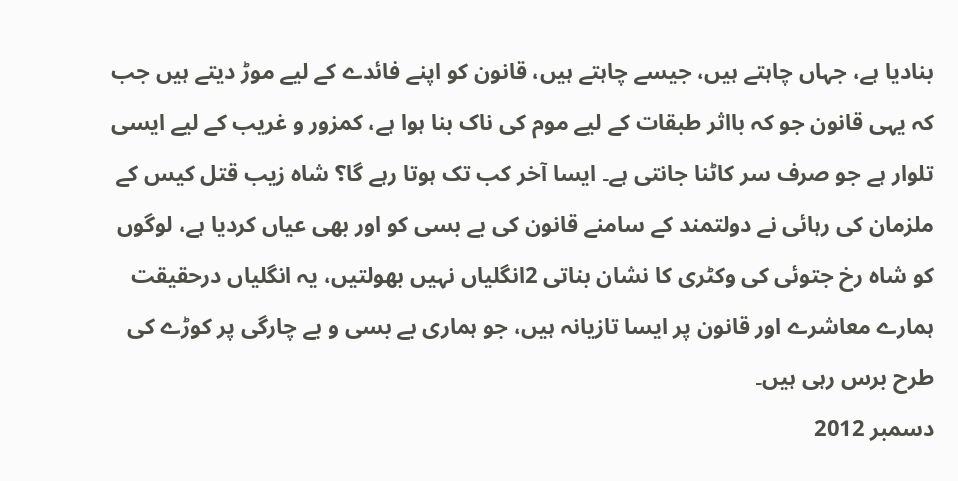بنادیا ہے، جہاں چاہتے ہیں، جیسے چاہتے ہیں، قانون کو اپنے فائدے کے لیے موڑ دیتے ہیں جب کہ یہی قانون جو کہ بااثر طبقات کے لیے موم کی ناک بنا ہوا ہے، کمزور و غریب کے لیے ایسی تلوار ہے جو صرف سر کاٹنا جانتی ہے۔ ایسا آخر کب تک ہوتا رہے گا؟ شاہ زیب قتل کیس کے ملزمان کی رہائی نے دولتمند کے سامنے قانون کی بے بسی کو اور بھی عیاں کردیا ہے، لوگوں کو شاہ رخ جتوئی کی وکٹری کا نشان بناتی 2انگلیاں نہیں بھولتیں، یہ انگلیاں درحقیقت ہمارے معاشرے اور قانون پر ایسا تازیانہ ہیں، جو ہماری بے بسی و بے چارگی پر کوڑے کی طرح برس رہی ہیں۔
دسمبر 2012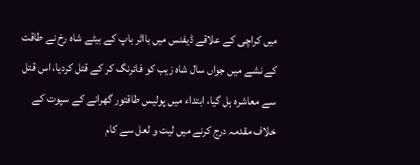میں کراچی کے علاقے ڈیفنس میں بااثر باپ کے بیٹے شاہ رخ نے طاقت کے نشے میں جواں سال شاہ زیب کو فائرنگ کر کے قتل کردیا، اس قتل سے معاشرہ ہل گیا، ابتداء میں پولیس طاقتور گھرانے کے سپوت کے خلاف مقدمہ درج کرنے میں لیت و لعل سے کام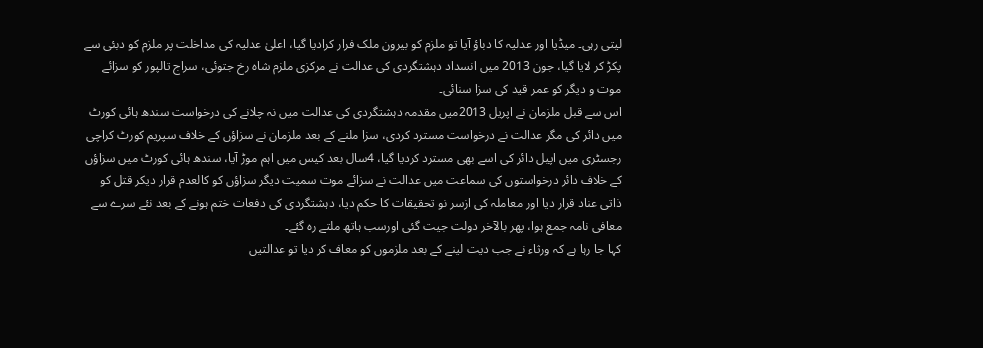لیتی رہی۔ میڈیا اور عدلیہ کا دباؤ آیا تو ملزم کو بیرون ملک فرار کرادیا گیا، اعلیٰ عدلیہ کی مداخلت پر ملزم کو دبئی سے پکڑ کر لایا گیا، جون 2013 میں انسداد دہشتگردی کی عدالت نے مرکزی ملزم شاہ رخ جتوئی، سراج تالپور کو سزائے موت و دیگر کو عمر قید کی سزا سنائی۔
اس سے قبل ملزمان نے اپریل 2013میں مقدمہ دہشتگردی کی عدالت میں نہ چلانے کی درخواست سندھ ہائی کورٹ میں دائر کی مگر عدالت نے درخواست مسترد کردی، سزا ملنے کے بعد ملزمان نے سزاؤں کے خلاف سپریم کورٹ کراچی رجسٹری میں اپیل دائر کی اسے بھی مسترد کردیا گیا، 4سال بعد کیس میں اہم موڑ آیا، سندھ ہائی کورٹ میں سزاؤں کے خلاف دائر درخواستوں کی سماعت میں عدالت نے سزائے موت سمیت دیگر سزاؤں کو کالعدم قرار دیکر قتل کو ذاتی عناد قرار دیا اور معاملہ کی ازسر نو تحقیقات کا حکم دیا، دہشتگردی کی دفعات ختم ہونے کے بعد نئے سرے سے معافی نامہ جمع ہوا، پھر بالآخر دولت جیت گئی اورسب ہاتھ ملتے رہ گئے۔
کہا جا رہا ہے کہ ورثاء نے جب دیت لینے کے بعد ملزموں کو معاف کر دیا تو عدالتیں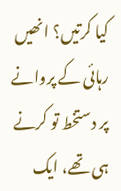کیا کرتیں؟ انھیں رہائی کے پروانے پر دستخط تو کرنے ہی تھے، ایک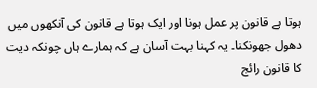ہوتا ہے قانون پر عمل ہونا اور ایک ہوتا ہے قانون کی آنکھوں میں دھول جھونکنا۔ یہ کہنا بہت آسان ہے کہ ہمارے ہاں چونکہ دیت کا قانون رائج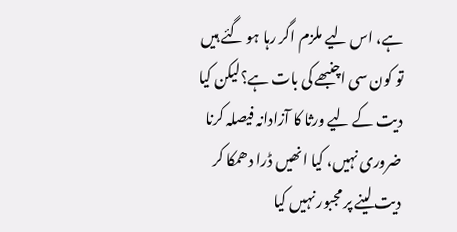ہے، اس لیے ملزم اگر رہا ہو گئے ہیں تو کون سی اچنبھے کی بات ہے؟لیکن کیا دیت کے لیے ورثا کا آزادانہ فیصلہ کرنا ضروری نہیں، کیا انھیں ڈرا دھمکا کر دیت لینے پر مجبور نہیں کیا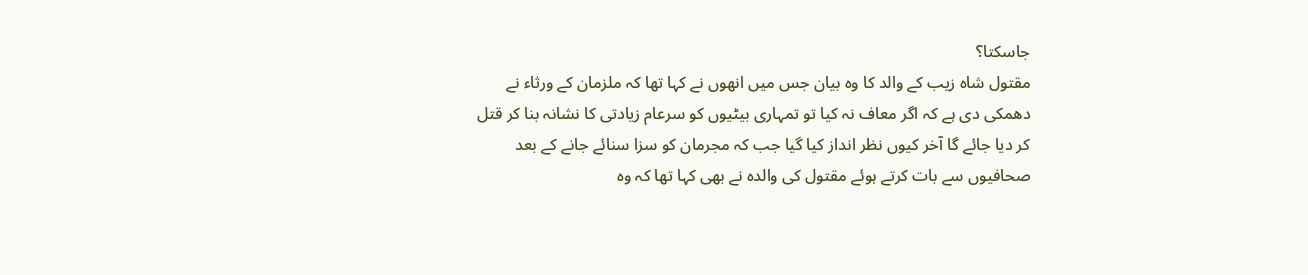جاسکتا؟
مقتول شاہ زیب کے والد کا وہ بیان جس میں انھوں نے کہا تھا کہ ملزمان کے ورثاء نے دھمکی دی ہے کہ اگر معاف نہ کیا تو تمہاری بیٹیوں کو سرعام زیادتی کا نشانہ بنا کر قتل کر دیا جائے گا آخر کیوں نظر انداز کیا گیا جب کہ مجرمان کو سزا سنائے جانے کے بعد صحافیوں سے بات کرتے ہوئے مقتول کی والدہ نے بھی کہا تھا کہ وہ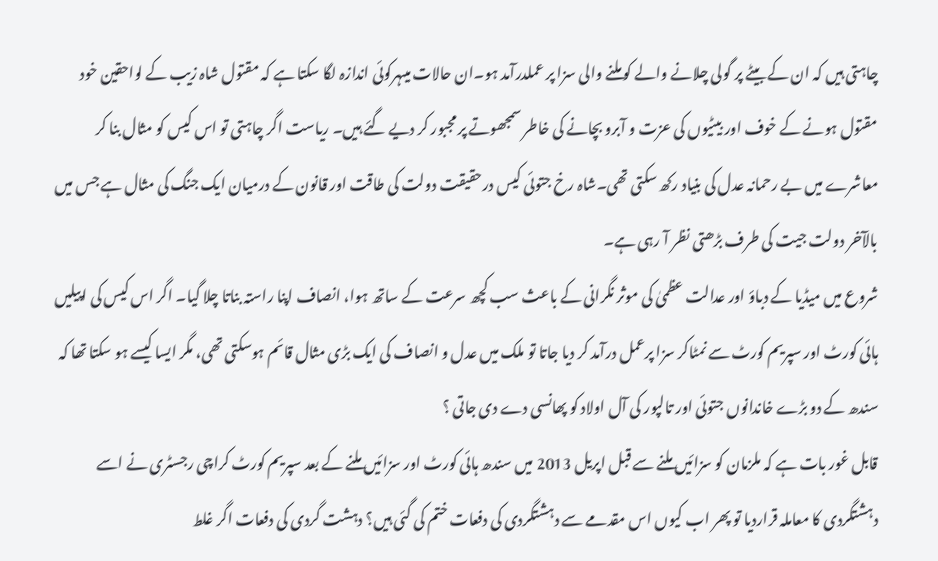چاہتی ہیں کہ ان کے بیٹے پر گولی چلانے والے کو ملنے والی سزا پر عملدرآمد ہو۔ان حالات میںہرکوئی اندازہ لگا سکتا ہے کہ مقتول شاہ زیب کے لواحقین خود مقتول ہونے کے خوف اور بیٹیوں کی عزت و آبرو بچانے کی خاطر سمجھوتے پر مجبور کر دیے گئے ہیں۔ ریاست اگر چاہتی تو اس کیس کو مثال بنا کر معاشرے میں بے رحمانہ عدل کی بنیاد رکھ سکتی تھی۔شاہ رخ جتوئی کیس درحقیقت دولت کی طاقت اور قانون کے درمیان ایک جنگ کی مثال ہے جس میں بالآخر دولت جیت کی طرف بڑھتی نظر آ رہی ہے۔
شروع میں میڈیا کے دباؤ اور عدالت عظمیٰ کی موثر نگرانی کے باعث سب کچھ سرعت کے ساتھ ہوا، انصاف اپنا راستہ بناتا چلا گیا۔ اگر اس کیس کی اپیلیں ہائی کورٹ اور سپریم کورٹ سے نمٹاکر سزا پرعمل درآمد کر دیا جاتا تو ملک میں عدل و انصاف کی ایک بڑی مثال قائم ہوسکتی تھی، مگر ایسا کیسے ہو سکتا تھا کہ سندھ کے دو بڑے خاندانوں جتوئی اور تالپور کی آل اولاد کو پھانسی دے دی جاتی ؟
قابل غور بات ہے کہ ملزمان کو سزائیں ملنے سے قبل اپریل 2013 میں سندھ ہائی کورٹ اور سزائیں ملنے کے بعد سپریم کورٹ کراچی رجسٹری نے اسے دہشتگردی کا معاملہ قراردیا تو پھر اب کیوں اس مقدمے سے دہشتگردی کی دفعات ختم کی گئی ہیں؟ دہشت گردی کی دفعات اگر غلط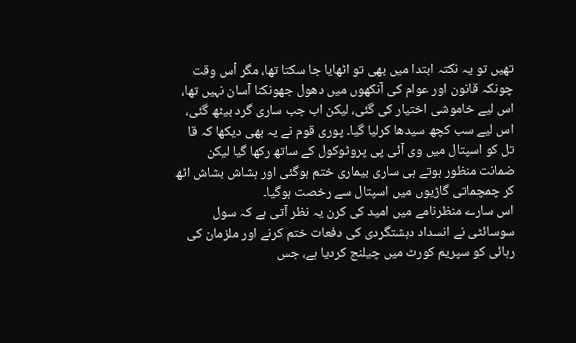تھیں تو یہ نکتہ ابتدا میں بھی تو اٹھایا جا سکتا تھا، مگر اْس وقت چونکہ قانون اور عوام کی آنکھوں میں دھول جھونکنا آسان نہیں تھا، اس لیے خاموشی اختیار کی گئی، لیکن اب جب ساری گرد بیٹھ گئی، اس لیے سب کچھ سیدھا کرلیا گیا۔ پوری قوم نے یہ بھی دیکھا کہ قا تل کو اسپتال میں وی آئی پی پروٹوکول کے ساتھ رکھا گیا لیکن ضمانت منظور ہوتے ہی ساری بیماری ختم ہوگئی اور ہشاش بشاش اٹھ کر چمچماتی گاڑیوں میں اسپتال سے رخصت ہوگیا۔
اس سارے منظرنامے میں امید کی کرن یہ نظر آتی ہے کہ سول سوسائٹی نے انسداد دہشتگردی کی دفعات ختم کرنے اور ملزمان کی رہائی کو سپریم کورٹ میں چیلنج کردیا ہے، جس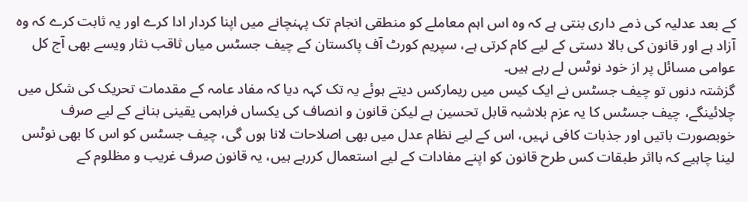کے بعد عدلیہ کی ذمے داری بنتی ہے کہ وہ اس اہم معاملے کو منطقی انجام تک پہنچانے میں اپنا کردار ادا کرے اور یہ ثابت کرے کہ وہ آزاد ہے اور قانون کی بالا دستی کے لیے کام کرتی ہے، سپریم کورٹ آف پاکستان کے چیف جسٹس میاں ثاقب نثار ویسے بھی آج کل عوامی مسائل پر از خود نوٹس لے رہے ہیں۔
گزشتہ دنوں تو چیف جسٹس نے ایک کیس میں ریمارکس دیتے ہوئے یہ تک کہہ دیا کہ مفاد عامہ کے مقدمات تحریک کی شکل میں چلائینگے، چیف جسٹس کا یہ عزم بلاشبہ قابل تحسین ہے لیکن قانون و انصاف کی یکساں فراہمی یقینی بنانے کے لیے صرف خوبصورت باتیں اور جذبات کافی نہیں، اس کے لیے نظام عدل میں بھی اصلاحات لانا ہوں گی، چیف جسٹس کو اس کا بھی نوٹس لینا چاہیے کہ بااثر طبقات کس طرح قانون کو اپنے مفادات کے لیے استعمال کررہے ہیں، یہ قانون صرف غریب و مظلوم کے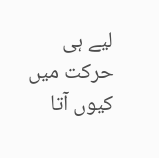لیے ہی حرکت میں کیوں آتا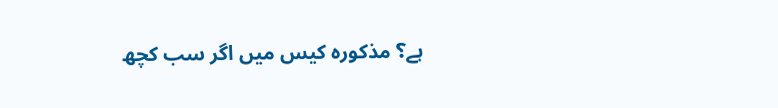ہے؟ مذکورہ کیس میں اگر سب کچھ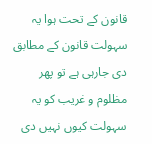قانون کے تحت ہوا یہ سہولت قانون کے مطابق دی جارہی ہے تو پھر مظلوم و غریب کو یہ سہولت کیوں نہیں دی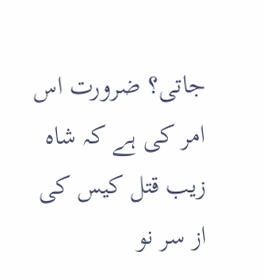جاتی؟ ضرورت اس امر کی ہے کہ شاہ زیب قتل کیس کی از سر نو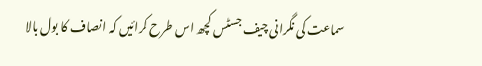سماعت کی نگرانی چیف جسٹس کچھ اس طرح کرائیں کہ انصاف کا بول بالا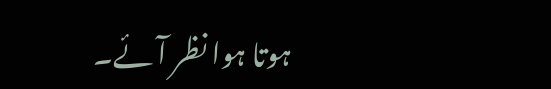ہوتا ہوا نظر آئے۔